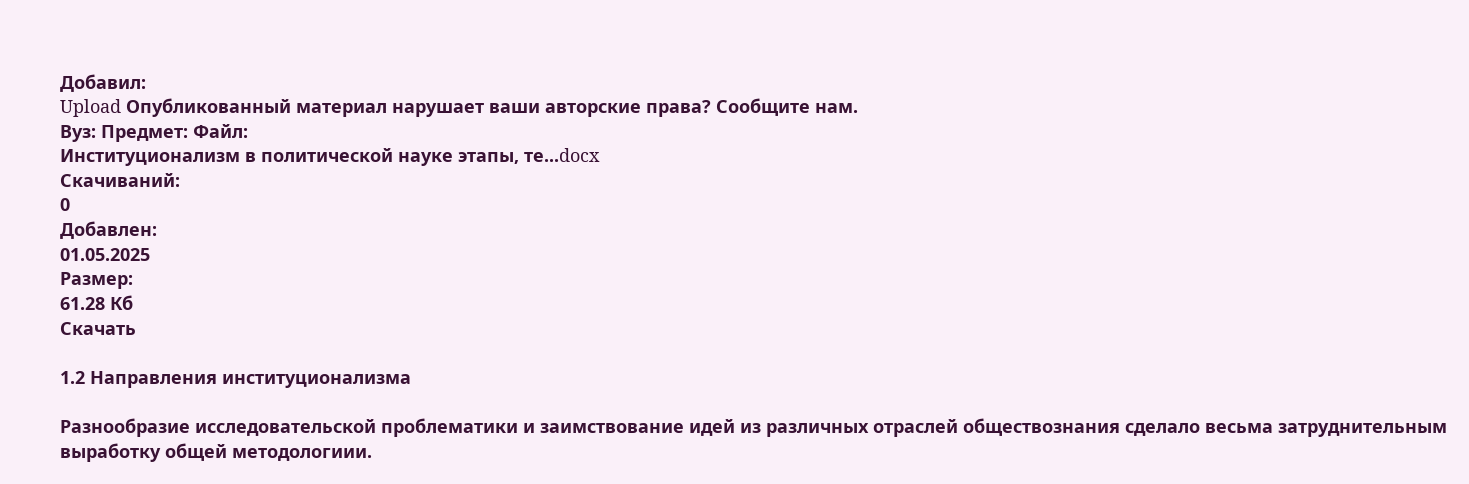Добавил:
Upload Опубликованный материал нарушает ваши авторские права? Сообщите нам.
Вуз: Предмет: Файл:
Институционализм в политической науке этапы, те...docx
Скачиваний:
0
Добавлен:
01.05.2025
Размер:
61.28 Кб
Скачать

1.2 Направления институционализма

Разнообразие исследовательской проблематики и заимствование идей из различных отраслей обществознания сделало весьма затруднительным выработку общей методологиии.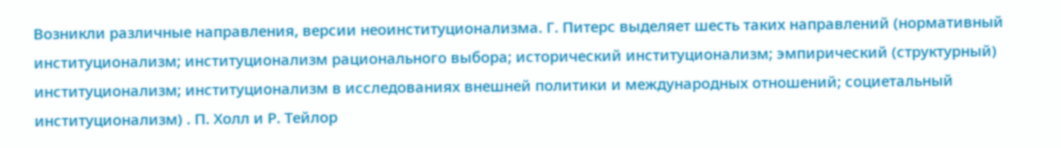Возникли различные направления, версии неоинституционализма. Г. Питерс выделяет шесть таких направлений (нормативный институционализм; институционализм рационального выбора; исторический институционализм; эмпирический (структурный) институционализм; институционализм в исследованиях внешней политики и международных отношений; социетальный институционализм) . П. Холл и Р. Тейлор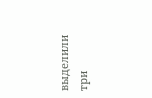выделили три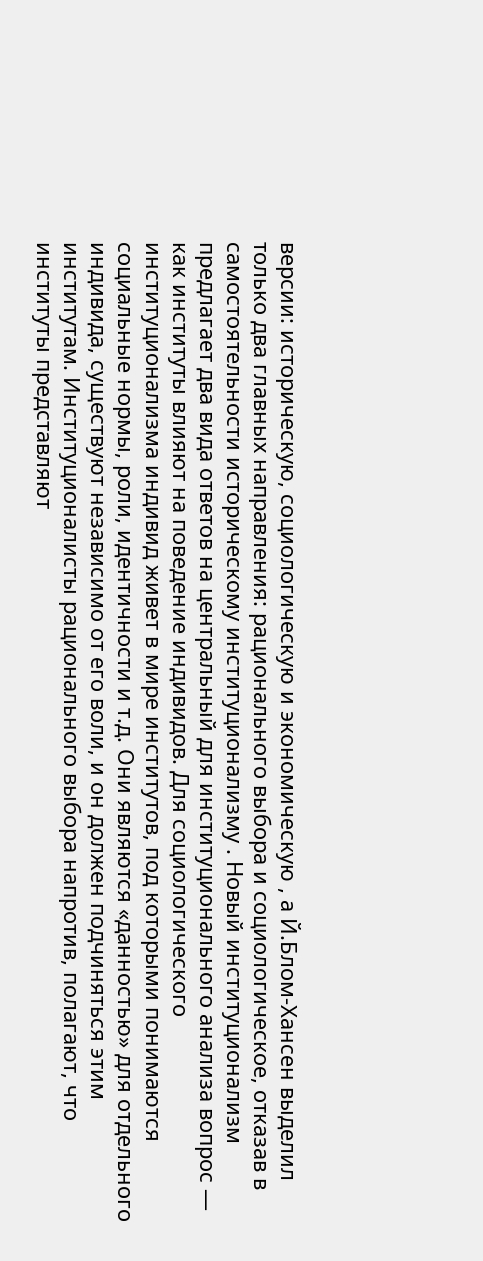версии: историческую, социологическую и экономическую , а Й.Блом-Хансен выделил только два главных направления: рационального выбора и социологическое, отказав в самостоятельности историческому институционализму . Новый институционализм предлагает два вида ответов на центральный для институционального анализа вопрос — как институты влияют на поведение индивидов. Для социологического институционализма индивид живет в мире институтов, под которыми понимаются социальные нормы, роли, идентичности и т.д. Они являются «данностью» для отдельного индивида, существуют независимо от его воли, и он должен подчиняться этим институтам. Институционалисты рационального выбора напротив, полагают, что институты представляют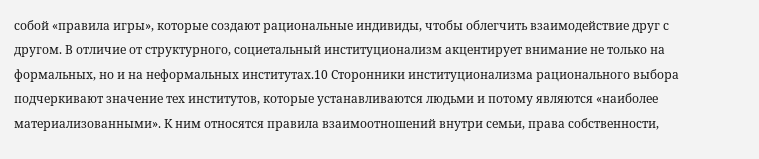собой «правила игры», которые создают рациональные индивиды, чтобы облегчить взаимодействие друг с другом. В отличие от структурного, социетальный институционализм акцентирует внимание не только на формальных, но и на неформальных институтах.10 Сторонники институционализма рационального выбора подчеркивают значение тех институтов, которые устанавливаются людьми и потому являются «наиболее материализованными». К ним относятся правила взаимоотношений внутри семьи, права собственности,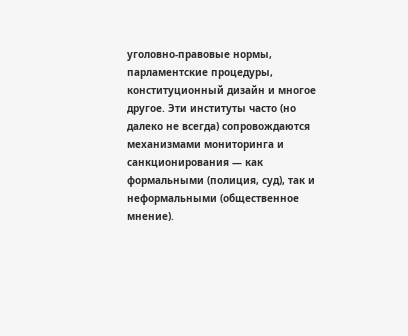уголовно-правовые нормы, парламентские процедуры, конституционный дизайн и многое другое. Эти институты часто (но далеко не всегда) сопровождаются механизмами мониторинга и санкционирования — как формальными (полиция, суд), так и неформальными (общественное мнение).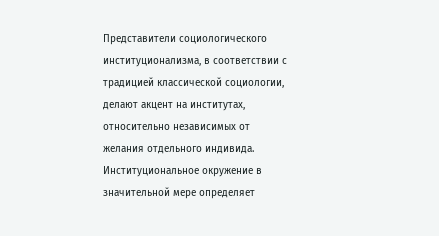Представители социологического институционализма, в соответствии с традицией классической социологии, делают акцент на институтах, относительно независимых от желания отдельного индивида. Институциональное окружение в значительной мере определяет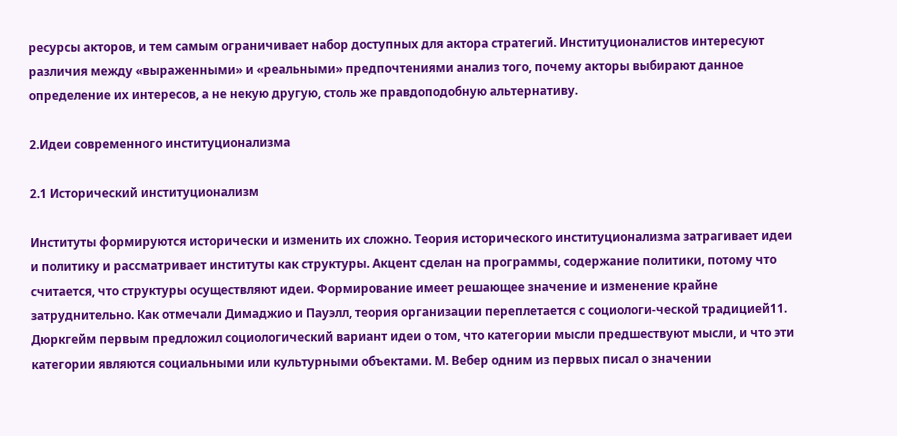ресурсы акторов, и тем самым ограничивает набор доступных для актора стратегий. Институционалистов интересуют различия между «выраженными» и «реальными» предпочтениями анализ того, почему акторы выбирают данное определение их интересов, а не некую другую, столь же правдоподобную альтернативу.

2.Идеи современного институционализма

2.1 Исторический институционализм

Институты формируются исторически и изменить их сложно. Теория исторического институционализма затрагивает идеи и политику и рассматривает институты как структуры. Акцент сделан на программы, содержание политики, потому что считается, что структуры осуществляют идеи. Формирование имеет решающее значение и изменение крайне затруднительно. Как отмечали Димаджио и Пауэлл, теория организации переплетается с социологи-ческой традицией11. Дюркгейм первым предложил социологический вариант идеи о том, что категории мысли предшествуют мысли, и что эти категории являются социальными или культурными объектами. М. Вебер одним из первых писал о значении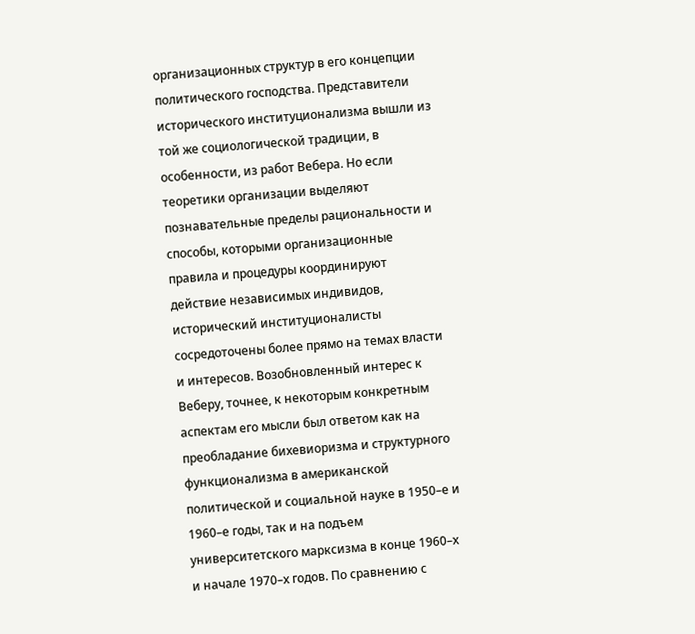организационных структур в его концепции политического господства. Представители исторического институционализма вышли из той же социологической традиции, в особенности, из работ Вебера. Но если теоретики организации выделяют познавательные пределы рациональности и способы, которыми организационные правила и процедуры координируют действие независимых индивидов, исторический институционалисты сосредоточены более прямо на темах власти и интересов. Возобновленный интерес к Веберу, точнее, к некоторым конкретным аспектам его мысли был ответом как на преобладание бихевиоризма и структурного функционализма в американской политической и социальной науке в 1950–е и 1960–е годы, так и на подъем университетского марксизма в конце 1960–х и начале 1970–х годов. По сравнению с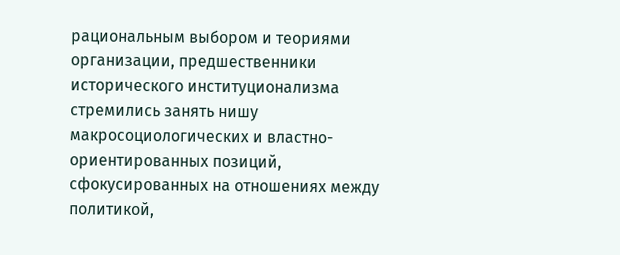рациональным выбором и теориями организации, предшественники исторического институционализма стремились занять нишу макросоциологических и властно-ориентированных позиций, сфокусированных на отношениях между политикой,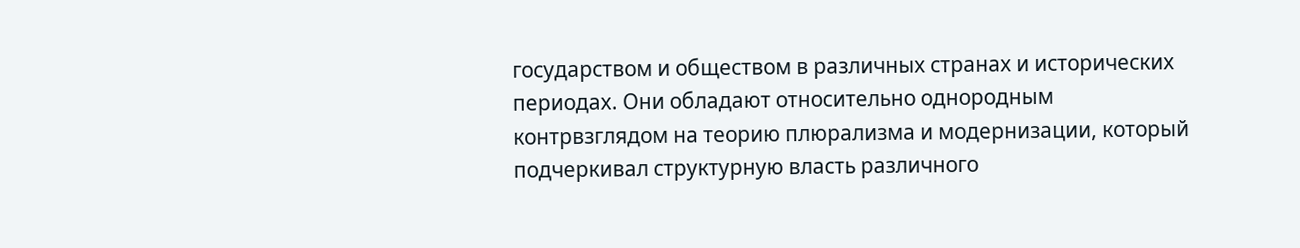государством и обществом в различных странах и исторических периодах. Они обладают относительно однородным контрвзглядом на теорию плюрализма и модернизации, который подчеркивал структурную власть различного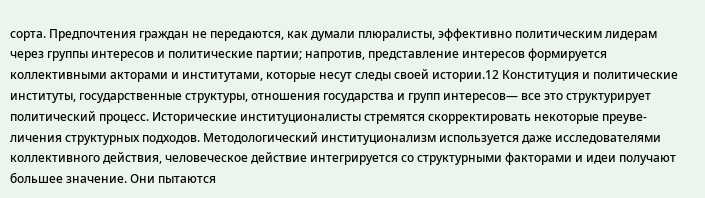сорта. Предпочтения граждан не передаются, как думали плюралисты, эффективно политическим лидерам через группы интересов и политические партии; напротив, представление интересов формируется коллективными акторами и институтами, которые несут следы своей истории.12 Конституция и политические институты, государственные структуры, отношения государства и групп интересов— все это структурирует политический процесс. Исторические институционалисты стремятся скорректировать некоторые преуве-личения структурных подходов. Методологический институционализм используется даже исследователями коллективного действия, человеческое действие интегрируется со структурными факторами и идеи получают большее значение. Они пытаются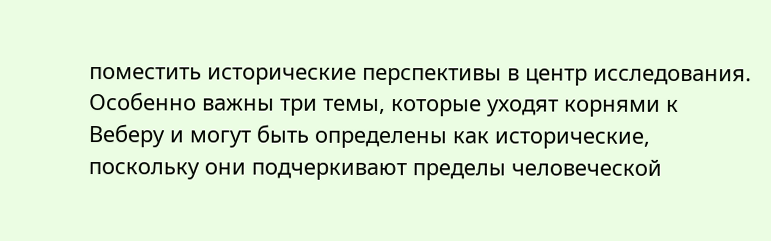поместить исторические перспективы в центр исследования. Особенно важны три темы, которые уходят корнями к Веберу и могут быть определены как исторические, поскольку они подчеркивают пределы человеческой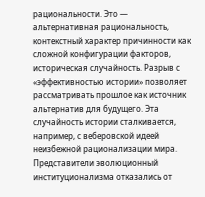рациональности. Это — альтернативная рациональность, контекстный характер причинности как сложной конфигурации факторов, историческая случайность. Разрыв с «эффективностью истории» позволяет рассматривать прошлое как источник альтернатив для будущего. Эта случайность истории сталкивается, например, с веберовской идеей неизбежной рационализации мира. Представители эволюционный институционализма отказались от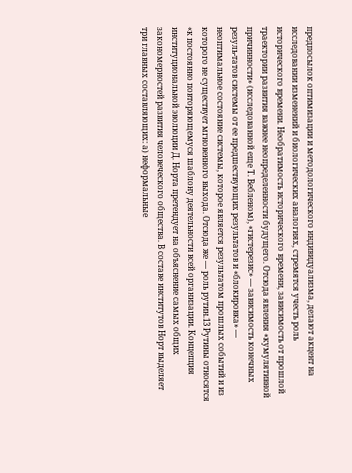предпосылок оптимизации и методологического индивидуализма, делают акцент на исследовании изменений и биологических аналогиях, стремятся учесть роль исторического времени. Необратимость исторического времени, зависимость от прошлой траектории развития важнее неопределенности будущего. Отсюда явления «кумулятивной причинности» (исследованной еще Т. Вебленом), «гистерезис» — зависимость конечных резуль-татов системы от ее предшествующих результатов и «блокировка» — неоптимальное состояние системы, которое является результатом прошлых событий и из которого не существует мгновенного выхода. Отсюда же — роль рутин.13 Рутины относятся «к постоянно повторяющемуся шаблону деятельности всей организации. Концепция институциональной эволюции Д. Норта претендует на объяснение самых общих закономерностей развития человеческого общества. В составе институтов Норт выделяет три главных составляющих: а) неформальные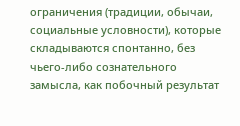ограничения (традиции, обычаи, социальные условности), которые складываются спонтанно, без чьего-либо сознательного замысла, как побочный результат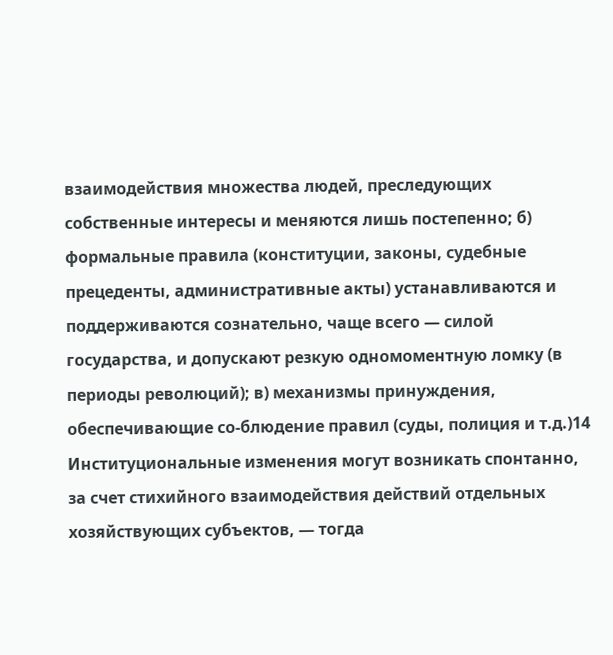взаимодействия множества людей, преследующих собственные интересы и меняются лишь постепенно; б) формальные правила (конституции, законы, судебные прецеденты, административные акты) устанавливаются и поддерживаются сознательно, чаще всего — силой государства, и допускают резкую одномоментную ломку (в периоды революций); в) механизмы принуждения, обеспечивающие со-блюдение правил (суды, полиция и т.д.)14 Институциональные изменения могут возникать спонтанно, за счет стихийного взаимодействия действий отдельных хозяйствующих субъектов, — тогда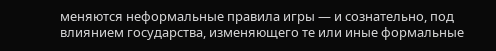меняются неформальные правила игры — и сознательно, под влиянием государства, изменяющего те или иные формальные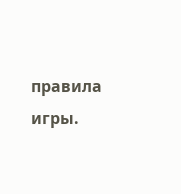правила игры.